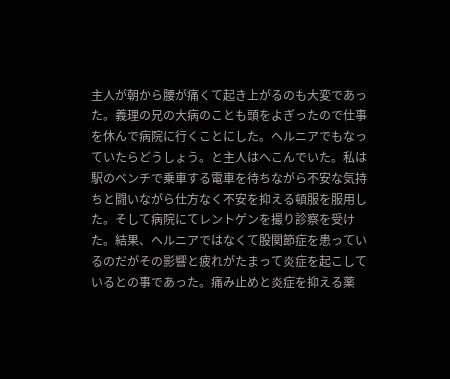主人が朝から腰が痛くて起き上がるのも大変であった。義理の兄の大病のことも頭をよぎったので仕事を休んで病院に行くことにした。ヘルニアでもなっていたらどうしょう。と主人はへこんでいた。私は駅のベンチで乗車する電車を待ちながら不安な気持ちと闘いながら仕方なく不安を抑える頓服を服用した。そして病院にてレントゲンを撮り診察を受けた。結果、ヘルニアではなくて股関節症を患っているのだがその影響と疲れがたまって炎症を起こしているとの事であった。痛み止めと炎症を抑える薬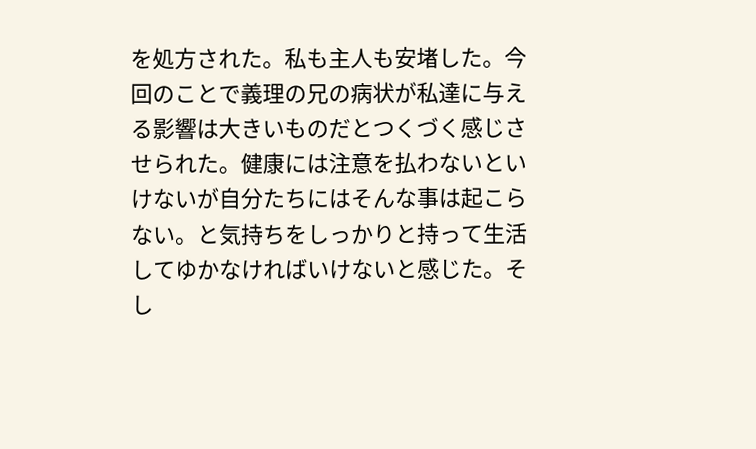を処方された。私も主人も安堵した。今回のことで義理の兄の病状が私達に与える影響は大きいものだとつくづく感じさせられた。健康には注意を払わないといけないが自分たちにはそんな事は起こらない。と気持ちをしっかりと持って生活してゆかなければいけないと感じた。そし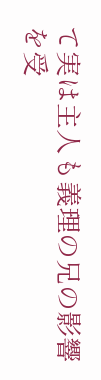て実は主人も義理の兄の影響を受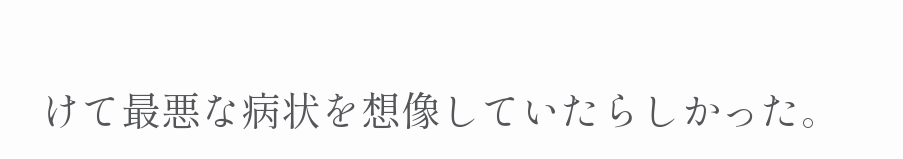けて最悪な病状を想像していたらしかった。